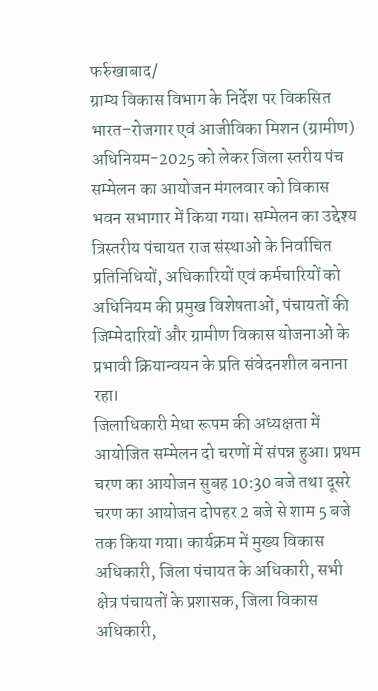फर्रुखाबाद/
ग्राम्य विकास विभाग के निर्देश पर विकसित भारत–रोजगार एवं आजीविका मिशन (ग्रामीण) अधिनियम-2025 को लेकर जिला स्तरीय पंच सम्मेलन का आयोजन मंगलवार को विकास भवन सभागार में किया गया। सम्मेलन का उद्देश्य त्रिस्तरीय पंचायत राज संस्थाओं के निर्वाचित प्रतिनिधियों, अधिकारियों एवं कर्मचारियों को अधिनियम की प्रमुख विशेषताओं, पंचायतों की जिम्मेदारियों और ग्रामीण विकास योजनाओं के प्रभावी क्रियान्वयन के प्रति संवेदनशील बनाना रहा।
जिलाधिकारी मेधा रूपम की अध्यक्षता में आयोजित सम्मेलन दो चरणों में संपन्न हुआ। प्रथम चरण का आयोजन सुबह 10:30 बजे तथा दूसरे चरण का आयोजन दोपहर 2 बजे से शाम 5 बजे तक किया गया। कार्यक्रम में मुख्य विकास अधिकारी, जिला पंचायत के अधिकारी, सभी क्षेत्र पंचायतों के प्रशासक, जिला विकास अधिकारी,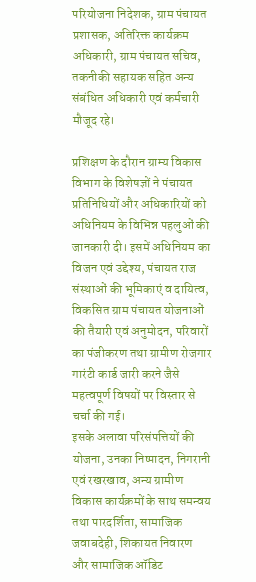परियोजना निदेशक, ग्राम पंचायत प्रशासक, अतिरिक्त कार्यक्रम अधिकारी, ग्राम पंचायत सचिव, तकनीकी सहायक सहित अन्य संबंधित अधिकारी एवं कर्मचारी मौजूद रहे।

प्रशिक्षण के दौरान ग्राम्य विकास विभाग के विशेषज्ञों ने पंचायत प्रतिनिधियों और अधिकारियों को अधिनियम के विभिन्न पहलुओं की जानकारी दी। इसमें अधिनियम का विजन एवं उद्देश्य, पंचायत राज संस्थाओं की भूमिकाएं व दायित्व, विकसित ग्राम पंचायत योजनाओं की तैयारी एवं अनुमोदन, परिवारों का पंजीकरण तथा ग्रामीण रोजगार गारंटी कार्ड जारी करने जैसे महत्वपूर्ण विषयों पर विस्तार से चर्चा की गई।
इसके अलावा परिसंपत्तियों की योजना, उनका निष्पादन, निगरानी एवं रखरखाव, अन्य ग्रामीण विकास कार्यक्रमों के साथ समन्वय तथा पारदर्शिता, सामाजिक जवाबदेही, शिकायत निवारण और सामाजिक ऑडिट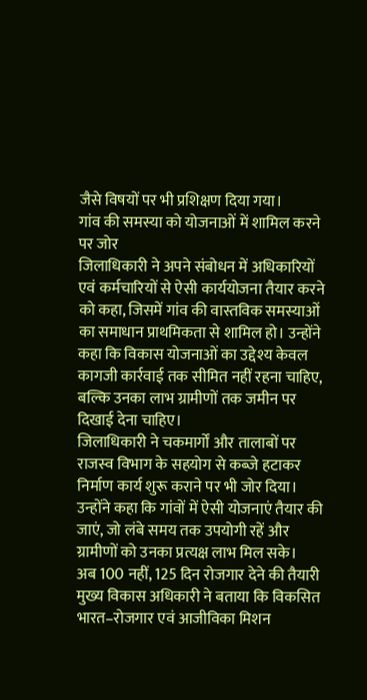जैसे विषयों पर भी प्रशिक्षण दिया गया।
गांव की समस्या को योजनाओं में शामिल करने पर जोर
जिलाधिकारी ने अपने संबोधन में अधिकारियों एवं कर्मचारियों से ऐसी कार्ययोजना तैयार करने को कहा, जिसमें गांव की वास्तविक समस्याओं का समाधान प्राथमिकता से शामिल हो। उन्होंने कहा कि विकास योजनाओं का उद्देश्य केवल कागजी कार्रवाई तक सीमित नहीं रहना चाहिए, बल्कि उनका लाभ ग्रामीणों तक जमीन पर दिखाई देना चाहिए।
जिलाधिकारी ने चकमार्गों और तालाबों पर राजस्व विभाग के सहयोग से कब्जे हटाकर निर्माण कार्य शुरू कराने पर भी जोर दिया। उन्होंने कहा कि गांवों में ऐसी योजनाएं तैयार की जाएं, जो लंबे समय तक उपयोगी रहें और ग्रामीणों को उनका प्रत्यक्ष लाभ मिल सके।
अब 100 नहीं, 125 दिन रोजगार देने की तैयारी
मुख्य विकास अधिकारी ने बताया कि विकसित भारत–रोजगार एवं आजीविका मिशन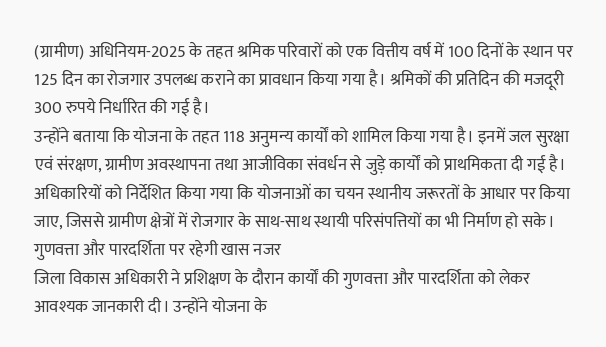(ग्रामीण) अधिनियम-2025 के तहत श्रमिक परिवारों को एक वित्तीय वर्ष में 100 दिनों के स्थान पर 125 दिन का रोजगार उपलब्ध कराने का प्रावधान किया गया है। श्रमिकों की प्रतिदिन की मजदूरी 300 रुपये निर्धारित की गई है।
उन्होंने बताया कि योजना के तहत 118 अनुमन्य कार्यों को शामिल किया गया है। इनमें जल सुरक्षा एवं संरक्षण, ग्रामीण अवस्थापना तथा आजीविका संवर्धन से जुड़े कार्यों को प्राथमिकता दी गई है। अधिकारियों को निर्देशित किया गया कि योजनाओं का चयन स्थानीय जरूरतों के आधार पर किया जाए, जिससे ग्रामीण क्षेत्रों में रोजगार के साथ-साथ स्थायी परिसंपत्तियों का भी निर्माण हो सके।
गुणवत्ता और पारदर्शिता पर रहेगी खास नजर
जिला विकास अधिकारी ने प्रशिक्षण के दौरान कार्यों की गुणवत्ता और पारदर्शिता को लेकर आवश्यक जानकारी दी। उन्होंने योजना के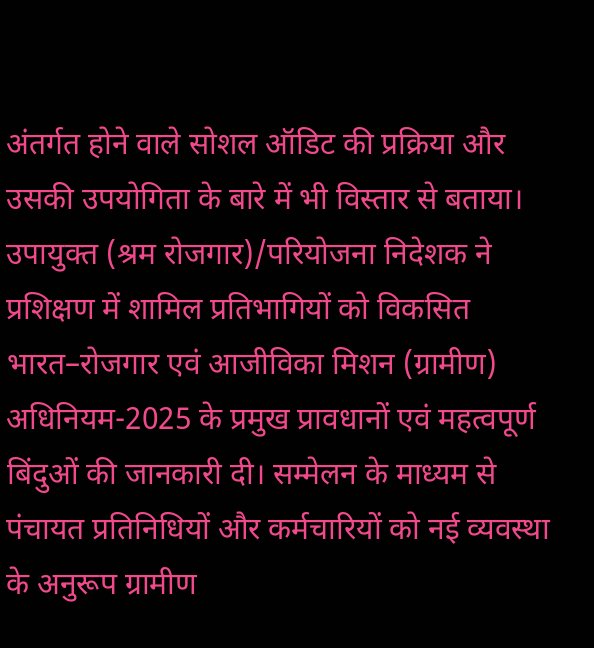अंतर्गत होने वाले सोशल ऑडिट की प्रक्रिया और उसकी उपयोगिता के बारे में भी विस्तार से बताया।
उपायुक्त (श्रम रोजगार)/परियोजना निदेशक ने प्रशिक्षण में शामिल प्रतिभागियों को विकसित भारत–रोजगार एवं आजीविका मिशन (ग्रामीण) अधिनियम-2025 के प्रमुख प्रावधानों एवं महत्वपूर्ण बिंदुओं की जानकारी दी। सम्मेलन के माध्यम से पंचायत प्रतिनिधियों और कर्मचारियों को नई व्यवस्था के अनुरूप ग्रामीण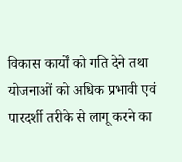विकास कार्यों को गति देने तथा योजनाओं को अधिक प्रभावी एवं पारदर्शी तरीके से लागू करने का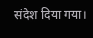संदेश दिया गया।